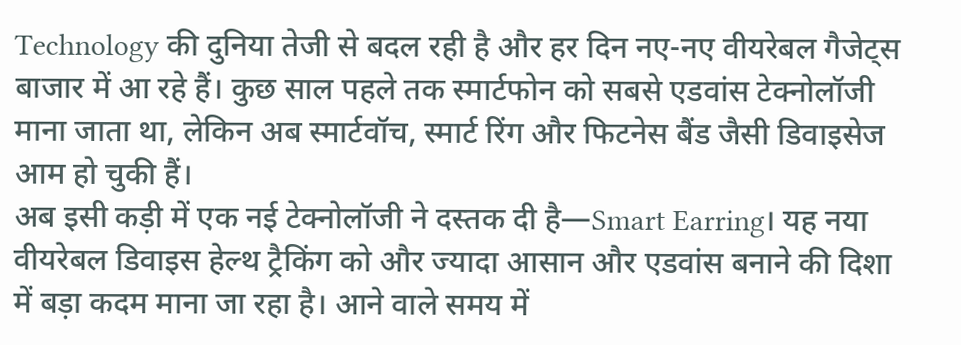Technology की दुनिया तेजी से बदल रही है और हर दिन नए-नए वीयरेबल गैजेट्स बाजार में आ रहे हैं। कुछ साल पहले तक स्मार्टफोन को सबसे एडवांस टेक्नोलॉजी माना जाता था, लेकिन अब स्मार्टवॉच, स्मार्ट रिंग और फिटनेस बैंड जैसी डिवाइसेज आम हो चुकी हैं।
अब इसी कड़ी में एक नई टेक्नोलॉजी ने दस्तक दी है—Smart Earring। यह नया वीयरेबल डिवाइस हेल्थ ट्रैकिंग को और ज्यादा आसान और एडवांस बनाने की दिशा में बड़ा कदम माना जा रहा है। आने वाले समय में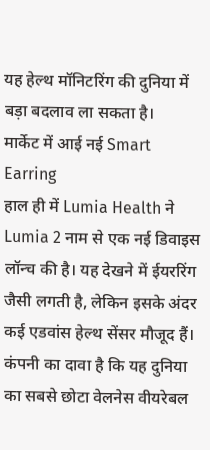यह हेल्थ मॉनिटरिंग की दुनिया में बड़ा बदलाव ला सकता है।
मार्केट में आई नई Smart Earring
हाल ही में Lumia Health ने Lumia 2 नाम से एक नई डिवाइस लॉन्च की है। यह देखने में ईयररिंग जैसी लगती है, लेकिन इसके अंदर कई एडवांस हेल्थ सेंसर मौजूद हैं।
कंपनी का दावा है कि यह दुनिया का सबसे छोटा वेलनेस वीयरेबल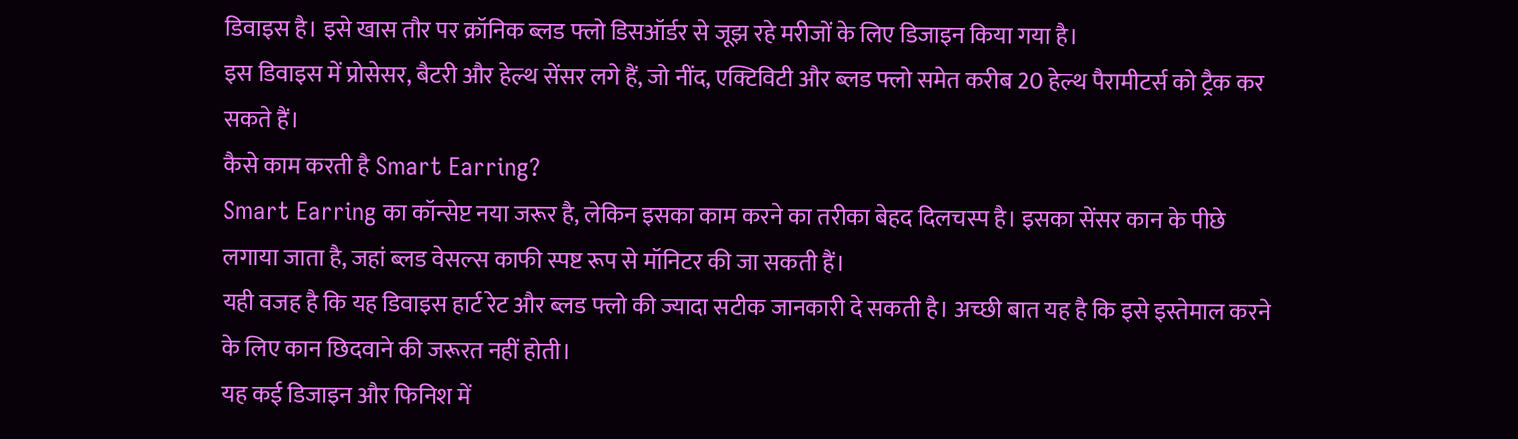डिवाइस है। इसे खास तौर पर क्रॉनिक ब्लड फ्लो डिसऑर्डर से जूझ रहे मरीजों के लिए डिजाइन किया गया है।
इस डिवाइस में प्रोसेसर, बैटरी और हेल्थ सेंसर लगे हैं, जो नींद, एक्टिविटी और ब्लड फ्लो समेत करीब 20 हेल्थ पैरामीटर्स को ट्रैक कर सकते हैं।
कैसे काम करती है Smart Earring?
Smart Earring का कॉन्सेप्ट नया जरूर है, लेकिन इसका काम करने का तरीका बेहद दिलचस्प है। इसका सेंसर कान के पीछे लगाया जाता है, जहां ब्लड वेसल्स काफी स्पष्ट रूप से मॉनिटर की जा सकती हैं।
यही वजह है कि यह डिवाइस हार्ट रेट और ब्लड फ्लो की ज्यादा सटीक जानकारी दे सकती है। अच्छी बात यह है कि इसे इस्तेमाल करने के लिए कान छिदवाने की जरूरत नहीं होती।
यह कई डिजाइन और फिनिश में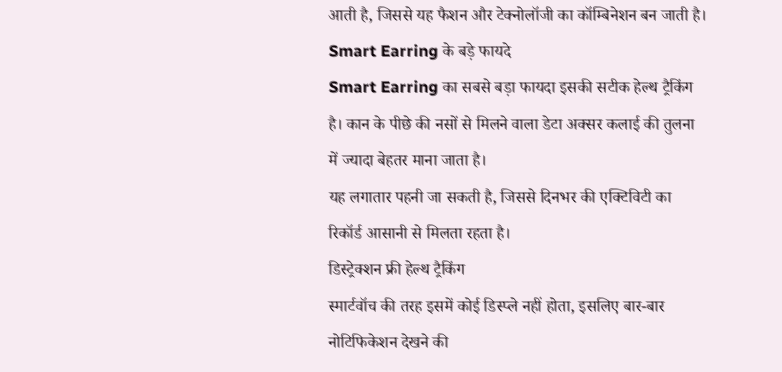आती है, जिससे यह फैशन और टेक्नोलॉजी का कॉम्बिनेशन बन जाती है।
Smart Earring के बड़े फायदे
Smart Earring का सबसे बड़ा फायदा इसकी सटीक हेल्थ ट्रैकिंग है। कान के पीछे की नसों से मिलने वाला डेटा अक्सर कलाई की तुलना में ज्यादा बेहतर माना जाता है।
यह लगातार पहनी जा सकती है, जिससे दिनभर की एक्टिविटी का रिकॉर्ड आसानी से मिलता रहता है।
डिस्ट्रेक्शन फ्री हेल्थ ट्रैकिंग
स्मार्टवॉच की तरह इसमें कोई डिस्प्ले नहीं होता, इसलिए बार-बार नोटिफिकेशन देखने की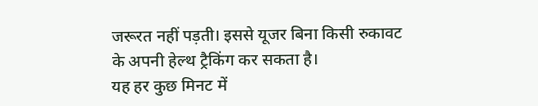जरूरत नहीं पड़ती। इससे यूजर बिना किसी रुकावट के अपनी हेल्थ ट्रैकिंग कर सकता है।
यह हर कुछ मिनट में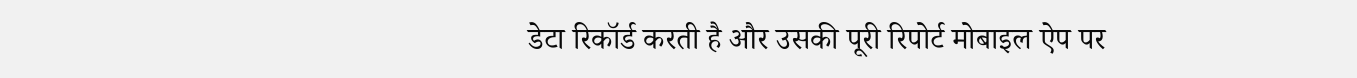डेटा रिकॉर्ड करती है और उसकी पूरी रिपोर्ट मोबाइल ऐप पर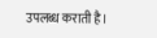उपलब्ध कराती है।